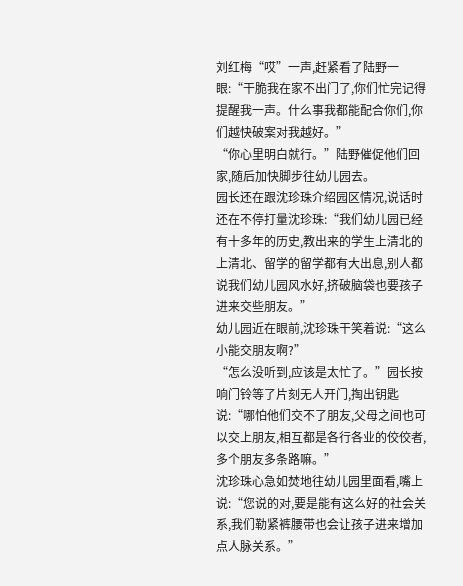刘红梅“哎”一声,赶紧看了陆野一眼:“干脆我在家不出门了,你们忙完记得提醒我一声。什么事我都能配合你们,你们越快破案对我越好。”
“你心里明白就行。”陆野催促他们回家,随后加快脚步往幼儿园去。
园长还在跟沈珍珠介绍园区情况,说话时还在不停打量沈珍珠:“我们幼儿园已经有十多年的历史,教出来的学生上清北的上清北、留学的留学都有大出息,别人都说我们幼儿园风水好,挤破脑袋也要孩子进来交些朋友。”
幼儿园近在眼前,沈珍珠干笑着说:“这么小能交朋友啊?”
“怎么没听到,应该是太忙了。”园长按响门铃等了片刻无人开门,掏出钥匙说:“哪怕他们交不了朋友,父母之间也可以交上朋友,相互都是各行各业的佼佼者,多个朋友多条路嘛。”
沈珍珠心急如焚地往幼儿园里面看,嘴上说:“您说的对,要是能有这么好的社会关系,我们勒紧裤腰带也会让孩子进来增加点人脉关系。”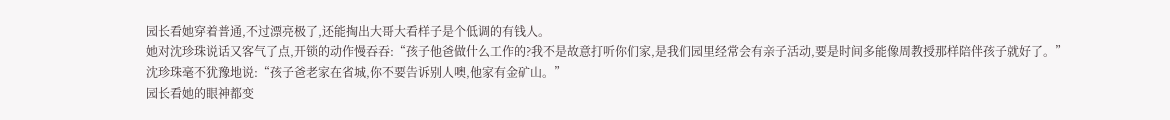园长看她穿着普通,不过漂亮极了,还能掏出大哥大看样子是个低调的有钱人。
她对沈珍珠说话又客气了点,开锁的动作慢吞吞:“孩子他爸做什么工作的?我不是故意打听你们家,是我们园里经常会有亲子活动,要是时间多能像周教授那样陪伴孩子就好了。”
沈珍珠毫不犹豫地说:“孩子爸老家在省城,你不要告诉别人噢,他家有金矿山。”
园长看她的眼神都变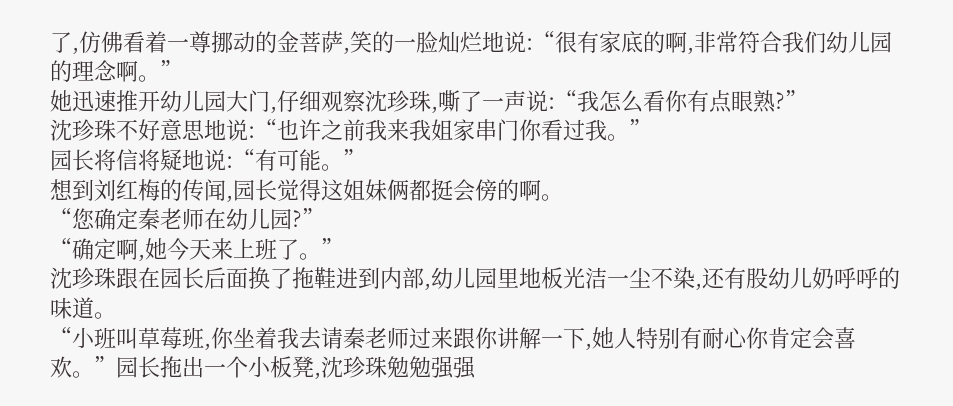了,仿佛看着一尊挪动的金菩萨,笑的一脸灿烂地说:“很有家底的啊,非常符合我们幼儿园的理念啊。”
她迅速推开幼儿园大门,仔细观察沈珍珠,嘶了一声说:“我怎么看你有点眼熟?”
沈珍珠不好意思地说:“也许之前我来我姐家串门你看过我。”
园长将信将疑地说:“有可能。”
想到刘红梅的传闻,园长觉得这姐妹俩都挺会傍的啊。
“您确定秦老师在幼儿园?”
“确定啊,她今天来上班了。”
沈珍珠跟在园长后面换了拖鞋进到内部,幼儿园里地板光洁一尘不染,还有股幼儿奶呼呼的味道。
“小班叫草莓班,你坐着我去请秦老师过来跟你讲解一下,她人特别有耐心你肯定会喜欢。”园长拖出一个小板凳,沈珍珠勉勉强强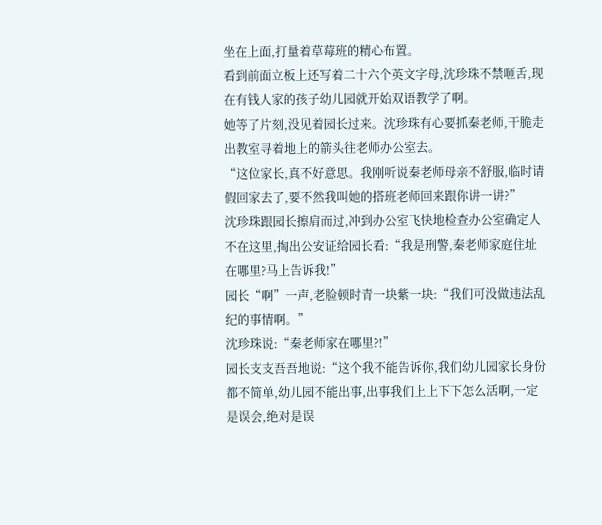坐在上面,打量着草莓班的精心布置。
看到前面立板上还写着二十六个英文字母,沈珍珠不禁咂舌,现在有钱人家的孩子幼儿园就开始双语教学了啊。
她等了片刻,没见着园长过来。沈珍珠有心要抓秦老师,干脆走出教室寻着地上的箭头往老师办公室去。
“这位家长,真不好意思。我刚听说秦老师母亲不舒服,临时请假回家去了,要不然我叫她的搭班老师回来跟你讲一讲?”
沈珍珠跟园长擦肩而过,冲到办公室飞快地检查办公室确定人不在这里,掏出公安证给园长看:“我是刑警,秦老师家庭住址在哪里?马上告诉我!”
园长“啊”一声,老脸顿时青一块紫一块:“我们可没做违法乱纪的事情啊。”
沈珍珠说:“秦老师家在哪里?!”
园长支支吾吾地说:“这个我不能告诉你,我们幼儿园家长身份都不简单,幼儿园不能出事,出事我们上上下下怎么活啊,一定是误会,绝对是误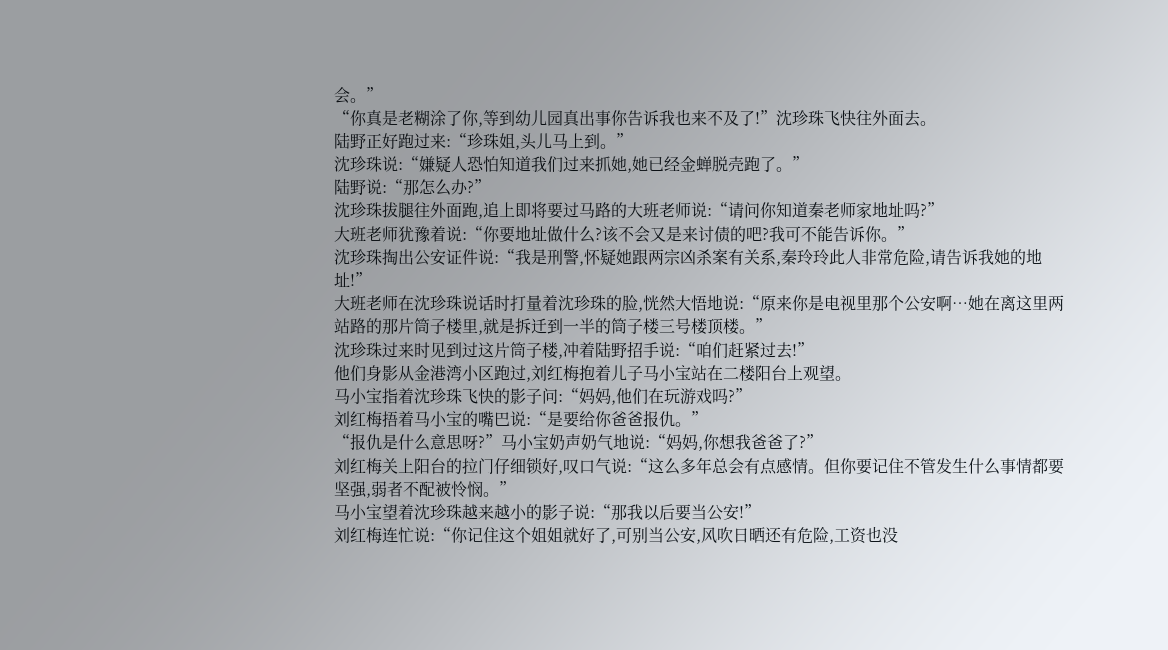会。”
“你真是老糊涂了你,等到幼儿园真出事你告诉我也来不及了!”沈珍珠飞快往外面去。
陆野正好跑过来:“珍珠姐,头儿马上到。”
沈珍珠说:“嫌疑人恐怕知道我们过来抓她,她已经金蝉脱壳跑了。”
陆野说:“那怎么办?”
沈珍珠拔腿往外面跑,追上即将要过马路的大班老师说:“请问你知道秦老师家地址吗?”
大班老师犹豫着说:“你要地址做什么?该不会又是来讨债的吧?我可不能告诉你。”
沈珍珠掏出公安证件说:“我是刑警,怀疑她跟两宗凶杀案有关系,秦玲玲此人非常危险,请告诉我她的地址!”
大班老师在沈珍珠说话时打量着沈珍珠的脸,恍然大悟地说:“原来你是电视里那个公安啊…她在离这里两站路的那片筒子楼里,就是拆迁到一半的筒子楼三号楼顶楼。”
沈珍珠过来时见到过这片筒子楼,冲着陆野招手说:“咱们赶紧过去!”
他们身影从金港湾小区跑过,刘红梅抱着儿子马小宝站在二楼阳台上观望。
马小宝指着沈珍珠飞快的影子问:“妈妈,他们在玩游戏吗?”
刘红梅捂着马小宝的嘴巴说:“是要给你爸爸报仇。”
“报仇是什么意思呀?”马小宝奶声奶气地说:“妈妈,你想我爸爸了?”
刘红梅关上阳台的拉门仔细锁好,叹口气说:“这么多年总会有点感情。但你要记住不管发生什么事情都要坚强,弱者不配被怜悯。”
马小宝望着沈珍珠越来越小的影子说:“那我以后要当公安!”
刘红梅连忙说:“你记住这个姐姐就好了,可别当公安,风吹日晒还有危险,工资也没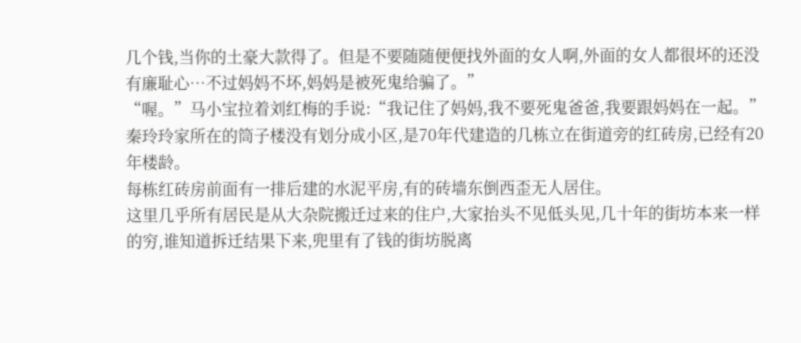几个钱,当你的土豪大款得了。但是不要随随便便找外面的女人啊,外面的女人都很坏的还没有廉耻心…不过妈妈不坏,妈妈是被死鬼给骗了。”
“喔。”马小宝拉着刘红梅的手说:“我记住了妈妈,我不要死鬼爸爸,我要跟妈妈在一起。”
秦玲玲家所在的筒子楼没有划分成小区,是70年代建造的几栋立在街道旁的红砖房,已经有20年楼龄。
每栋红砖房前面有一排后建的水泥平房,有的砖墙东倒西歪无人居住。
这里几乎所有居民是从大杂院搬迁过来的住户,大家抬头不见低头见,几十年的街坊本来一样的穷,谁知道拆迁结果下来,兜里有了钱的街坊脱离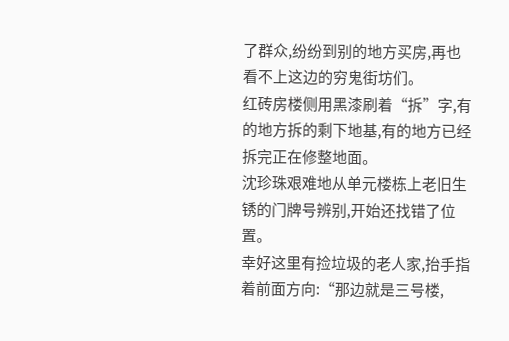了群众,纷纷到别的地方买房,再也看不上这边的穷鬼街坊们。
红砖房楼侧用黑漆刷着“拆”字,有的地方拆的剩下地基,有的地方已经拆完正在修整地面。
沈珍珠艰难地从单元楼栋上老旧生锈的门牌号辨别,开始还找错了位置。
幸好这里有捡垃圾的老人家,抬手指着前面方向:“那边就是三号楼,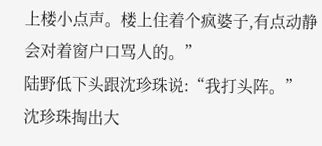上楼小点声。楼上住着个疯婆子,有点动静会对着窗户口骂人的。”
陆野低下头跟沈珍珠说:“我打头阵。”
沈珍珠掏出大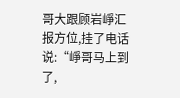哥大跟顾岩崢汇报方位,挂了电话说:“崢哥马上到了,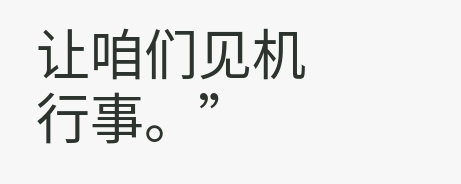让咱们见机行事。”